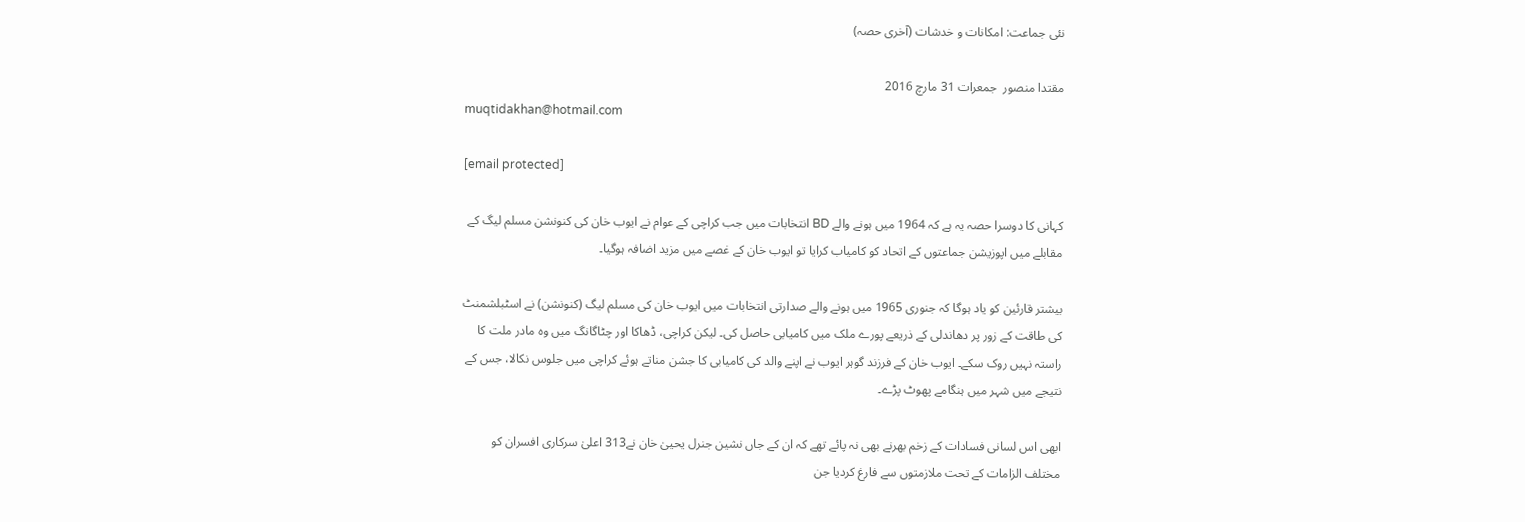نئی جماعت: امکانات و خدشات (آخری حصہ)

مقتدا منصور  جمعرات 31 مارچ 2016
muqtidakhan@hotmail.com

[email protected]

کہانی کا دوسرا حصہ یہ ہے کہ 1964 میں ہونے والے BD انتخابات میں جب کراچی کے عوام نے ایوب خان کی کنونشن مسلم لیگ کے مقابلے میں اپوزیشن جماعتوں کے اتحاد کو کامیاب کرایا تو ایوب خان کے غصے میں مزید اضافہ ہوگیا۔

بیشتر قارئین کو یاد ہوگا کہ جنوری 1965 میں ہونے والے صدارتی انتخابات میں ایوب خان کی مسلم لیگ (کنونشن) نے اسٹبلشمنٹ کی طاقت کے زور پر دھاندلی کے ذریعے پورے ملک میں کامیابی حاصل کی۔ لیکن کراچی، ڈھاکا اور چٹاگانگ میں وہ مادر ملت کا راستہ نہیں روک سکے۔ ایوب خان کے فرزند گوہر ایوب نے اپنے والد کی کامیابی کا جشن مناتے ہوئے کراچی میں جلوس نکالا، جس کے نتیجے میں شہر میں ہنگامے پھوٹ پڑے۔

ابھی اس لسانی فسادات کے زخم بھرنے بھی نہ پائے تھے کہ ان کے جاں نشین جنرل یحییٰ خان نے313 اعلیٰ سرکاری افسران کو مختلف الزامات کے تحت ملازمتوں سے فارغ کردیا جن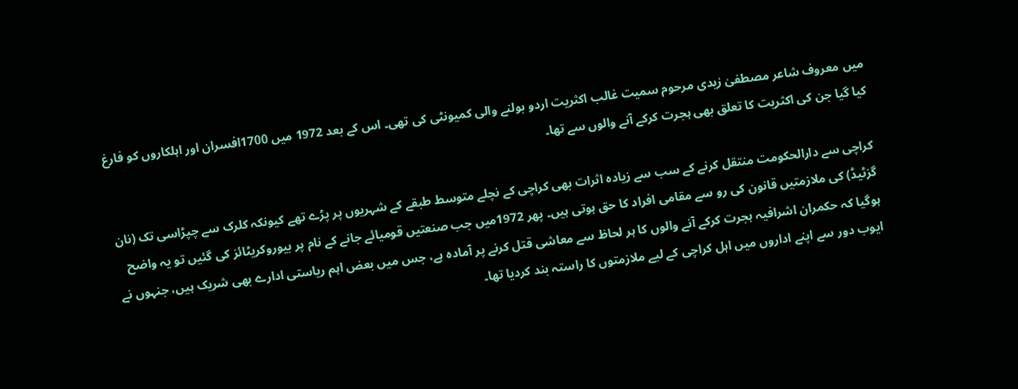میں معروف شاعر مصطفیٰ زیدی مرحوم سمیت غالب اکثریت اردو بولنے والی کمیونٹی کی تھی۔ اس کے بعد 1972 میں 1700افسران اور اہلکاروں کو فارغ کیا گیا جن کی اکثریت کا تعلق بھی ہجرت کرکے آنے والوں سے تھا۔

کراچی سے دارالحکومت منتقل کرنے کے سب سے زیادہ اثرات بھی کراچی کے نچلے متوسط طبقے کے شہریوں پر پڑے تھے کیونکہ کلرک سے چپڑاسی تک (نان گزٹیڈ) کی ملازمتیں قانون کی رو سے مقامی افراد کا حق ہوتی ہیں۔ پھر 1972میں جب صنعتیں قومیائے جانے کے نام پر بیوروکریٹائز کی گئیں تو یہ واضح ہوگیا کہ حکمران اشرافیہ ہجرت کرکے آنے والوں کا ہر لحاظ سے معاشی قتل کرنے پر آمادہ ہے، جس میں بعض اہم ریاستی ادارے بھی شریک ہیں، جنہوں نے ایوب دور سے اپنے اداروں میں اہل کراچی کے لیے ملازمتوں کا راستہ بند کردیا تھا۔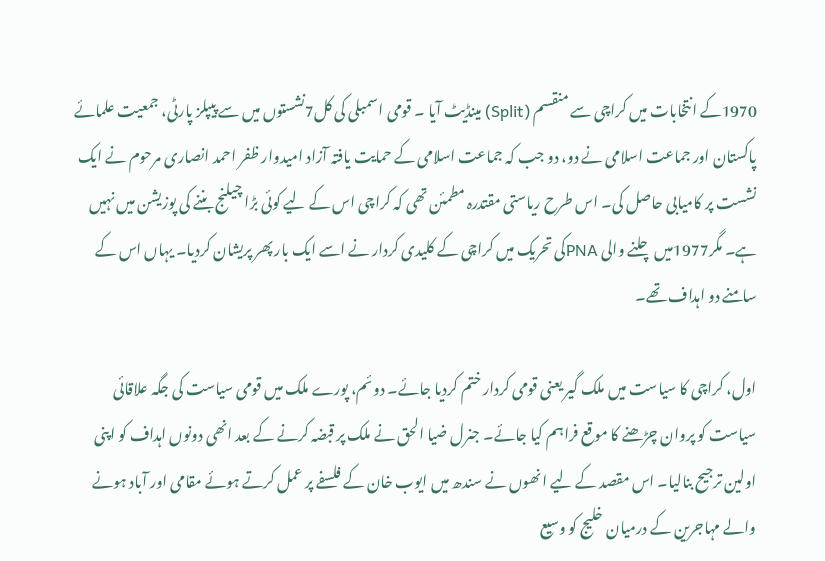1970کے انتخابات میں کراچی سے منقسم (Split) مینڈیٹ آیا ۔ قومی اسمبلی کی کل7نشستوں میں سے پیپلز پارٹی، جمعیت علمائے پاکستان اور جماعت اسلامی نے دو، دو جب کہ جماعت اسلامی کے حمایت یافتہ آزاد امیدوار ظفر احمد انصاری مرحوم نے ایک نشست پر کامیابی حاصل کی۔ اس طرح ریاستی مقتدرہ مطمئن تھی کہ کراچی اس کے لیے کوئی بڑا چیلنج بننے کی پوزیشن میں نہیں ہے۔ مگر1977میں چلنے والی PNAکی تحریک میں کراچی کے کلیدی کردار نے اسے ایک بار پھر پریشان کردیا۔ یہاں اس کے سامنے دو اہداف تھے۔

اول، کراچی کا سیاست میں ملک گیر یعنی قومی کردار ختم کردیا جائے۔ دوئم، پورے ملک میں قومی سیاست کی جگہ علاقائی سیاست کو پروان چڑھنے کا موقع فراہم کیا جائے۔ جنرل ضیا الحق نے ملک پر قبضہ کرنے کے بعد انھی دونوں اہداف کو اپنی اولین ترجیح بنالیا۔ اس مقصد کے لیے انھوں نے سندھ میں ایوب خان کے فلسفے پر عمل کرتے ہوئے مقامی اور آباد ہونے والے مہاجرین کے درمیان خلیج کو وسیع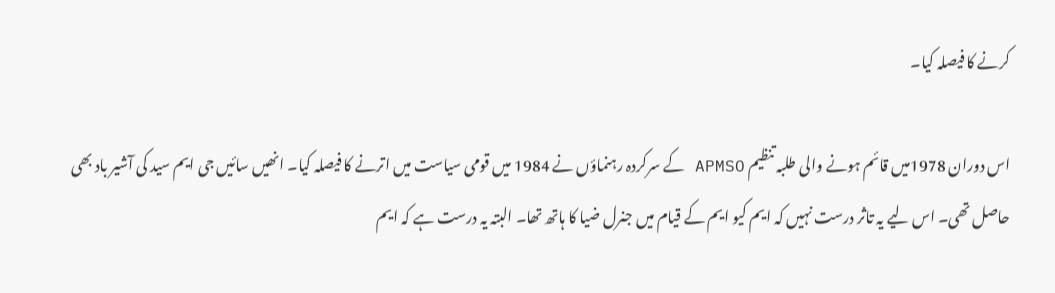کرنے کا فیصلہ کیا۔

اس دوران 1978میں قائم ہونے والی طلبہ تنظیم APMSO کے سرکردہ رہنماؤں نے 1984 میں قومی سیاست میں اترنے کا فیصلہ کیا۔ انھیں سائیں جی ایم سید کی آشیر باد بھی حاصل تھی۔ اس لیے یہ تاثر درست نہیں کہ ایم کیو ایم کے قیام میں جنرل ضیا کا ہاتھ تھا۔ البتہ یہ درست ہے کہ ایم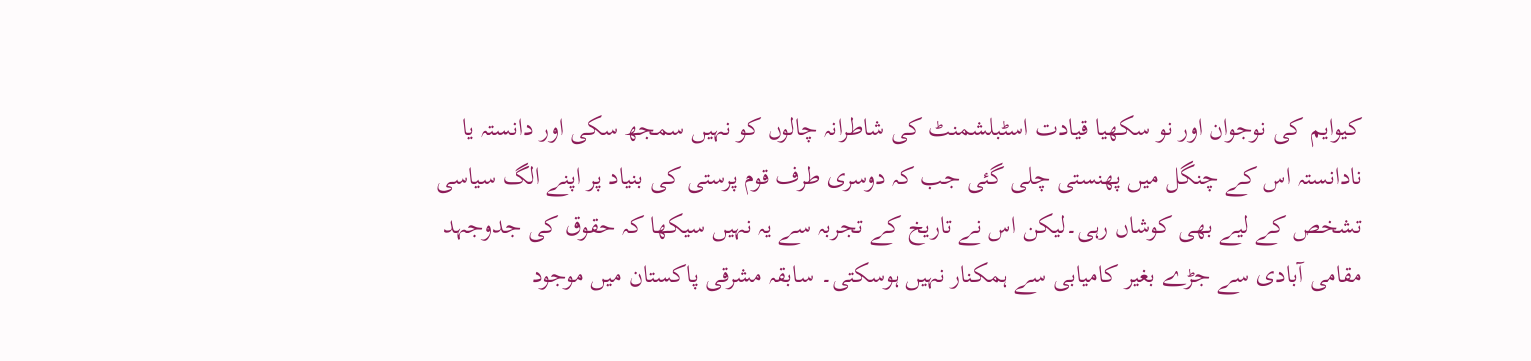کیوایم کی نوجوان اور نو سکھیا قیادت اسٹبلشمنٹ کی شاطرانہ چالوں کو نہیں سمجھ سکی اور دانستہ یا نادانستہ اس کے چنگل میں پھنستی چلی گئی جب کہ دوسری طرف قوم پرستی کی بنیاد پر اپنے الگ سیاسی تشخص کے لیے بھی کوشاں رہی۔لیکن اس نے تاریخ کے تجربہ سے یہ نہیں سیکھا کہ حقوق کی جدوجہد مقامی آبادی سے جڑے بغیر کامیابی سے ہمکنار نہیں ہوسکتی۔ سابقہ مشرقی پاکستان میں موجود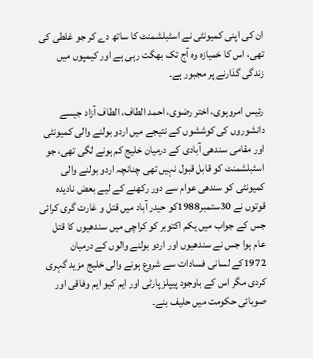ان کی اپنی کمیونٹی نے اسٹبلشمنٹ کا ساتھ دے کر جو غلطی کی تھی، اس کا خمیازہ وہ آج تک بھگت رہی ہے اور کیمپوں میں زندگی گذارنے پر مجبور ہے۔

رئیس امروہوی، اختر رضوی، احمد الطاف، الطاف آزاد جیسے دانشوروں کی کوششوں کے نتیجے میں اردو بولنے والی کمیونٹی اور مقامی سندھی آبادی کے درمیان خلیج کم ہونے لگی تھی، جو اسٹبلشمنٹ کو قابل قبول نہیں تھی چنانچہ اردو بولنے والی کمیونٹی کو سندھی عوام سے دور رکھنے کے لیے بعض نادیدہ قوتوں نے 30ستمبر1988کو حیدر آباد میں قتل و غارت گری کرائی جس کے جواب میں یکم اکتوبر کو کراچی میں سندھیوں کا قتل عام ہوا جس نے سندھیوں اور اردو بولنے والوں کے درمیان 1972کے لسانی فسادات سے شروع ہونے والی خلیج مزید گہری کردی مگر اس کے باوجود پیپلز پارٹی اور ایم کیو ایم وفاقی اور صوبائی حکومت میں حلیف بنے۔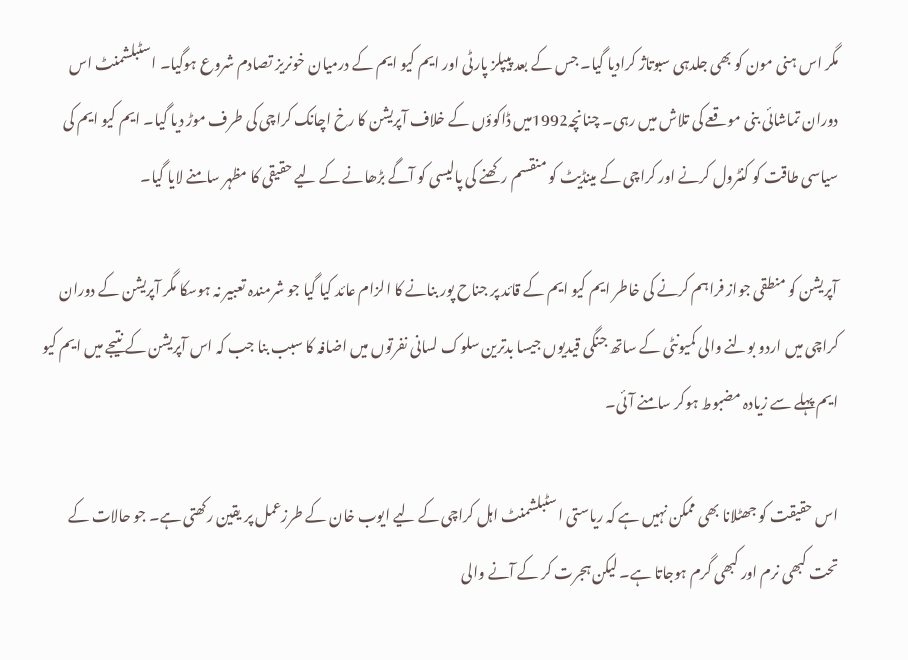مگر اس ہنی مون کو بھی جلدہی سبوتاژ کرادیا گیا۔ جس کے بعد پیپلز پارٹی اور ایم کیو ایم کے درمیان خونریز تصادم شروع ہوگیا۔ اسٹبلشمنٹ اس دوران تماشائی بنی موقعے کی تلاش میں رہی۔ چنانچہ1992میں ڈاکوؤں کے خلاف آپریشن کا رخ اچانک کراچی کی طرف موڑ دیا گیا۔ ایم کیو ایم کی سیاسی طاقت کو کنٹرول کرنے اور کراچی کے مینڈیٹ کو منقسم رکھنے کی پالیسی کو آگے بڑھانے کے لیے حقیقی کا مظہر سامنے لایا گیا۔

آپریشن کو منطقی جواز فراہم کرنے کی خاطر ایم کیو ایم کے قائد پر جناح پور بنانے کا الزام عائد کیا گیا جو شرمندہ تعبیر نہ ہوسکا مگر آپریشن کے دوران کراچی میں اردو بولنے والی کمیونٹی کے ساتھ جنگی قیدیوں جیسا بدترین سلوک لسانی نفرتوں میں اضافہ کا سبب بنا جب کہ اس آپریشن کے نتیجے میں ایم کیو ایم پہلے سے زیادہ مضبوط ہوکر سامنے آئی۔

اس حقیقت کو جھٹلانا بھی ممکن نہیں ہے کہ ریاستی اسٹبلشمنٹ اہل کراچی کے لیے ایوب خان کے طرزعمل پر یقین رکھتی ہے۔ جو حالات کے تحت کبھی نرم اور کبھی گرم ہوجاتا ہے۔ لیکن ہجرت کر کے آنے والی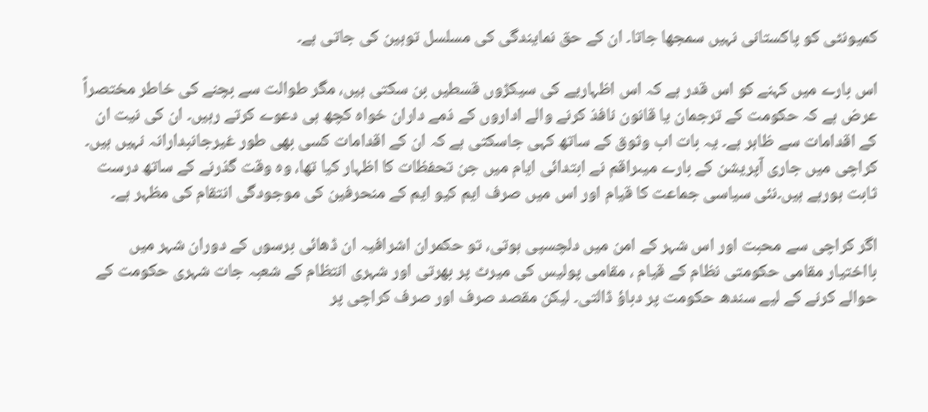کمیونٹی کو پاکستانی نہیں سمجھا جاتا۔ ان کے حق نمایندگی کی مسلسل توہین کی جاتی ہے۔

اس بارے میں کہنے کو اس قدر ہے کہ اس اظہاریے کی سیکڑوں قسطیں بن سکتی ہیں، مگر طوالت سے بچنے کی خاطر مختصراً عرض ہے کہ حکومت کے ترجمان یا قانون نافذ کرنے والے اداروں کے ذمے داران خواہ کچھ ہی دعوے کرتے رہیں۔ ان کی نیت ان کے اقدامات سے ظاہر ہے۔ یہ بات اب وثوق کے ساتھ کہی جاسکتی ہے کہ ان کے اقدامات کسی بھی طور غیرجانبدارانہ نہیں ہیں۔ کراچی میں جاری آپریشن کے بارے میںراقم نے ابتدائی ایام میں جن تحفظات کا اظہار کیا تھا، وہ وقت گذرنے کے ساتھ درست ثابت ہورہے ہیں۔نئی سیاسی جماعت کا قیام اور اس میں صرف ایم کیو ایم کے منحرفین کی موجودگی انتقام کی مظہر ہے۔

اگر کراچی سے محبت اور اس شہر کے امن میں دلچسپی ہوتی، تو حکمران اشرافیہ ان ڈھائی برسوں کے دوران شہر میں بااختیار مقامی حکومتی نظام کے قیام ، مقامی پولیس کی میرٹ پر بھرتی اور شہری انتظام کے شعبہ جات شہری حکومت کے حوالے کرنے کے لیے سندھ حکومت پر دباؤ ڈالتی۔ لیکن مقصد صرف اور صرف کراچی پر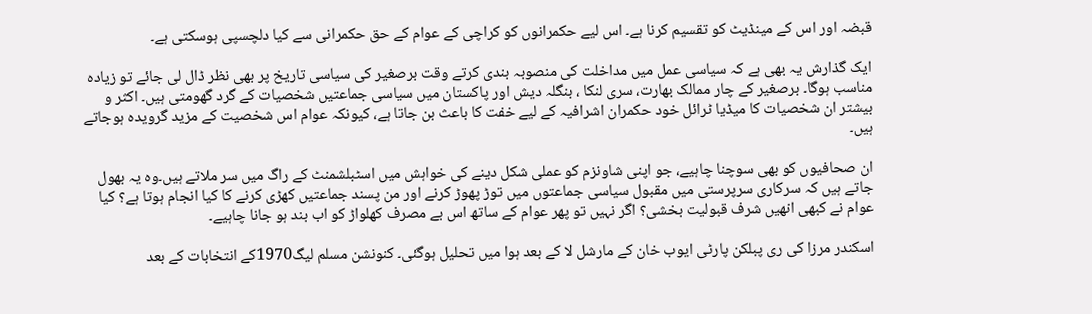قبضہ اور اس کے مینڈیٹ کو تقسیم کرنا ہے۔ اس لیے حکمرانوں کو کراچی کے عوام کے حق حکمرانی سے کیا دلچسپی ہوسکتی ہے۔

ایک گذارش یہ بھی ہے کہ سیاسی عمل میں مداخلت کی منصوبہ بندی کرتے وقت برصغیر کی سیاسی تاریخ پر بھی نظر ڈال لی جائے تو زیادہ مناسب ہوگا۔ برصغیر کے چار ممالک بھارت، سری لنکا ، بنگلہ دیش اور پاکستان میں سیاسی جماعتیں شخصیات کے گرد گھومتی ہیں۔ اکثر و بیشتر ان شخصیات کا میڈیا ٹرائل خود حکمران اشرافیہ کے لیے خفت کا باعث بن جاتا ہے، کیونکہ عوام اس شخصیت کے مزید گرویدہ ہوجاتے ہیں۔

ان صحافیوں کو بھی سوچنا چاہیے، جو اپنی شاونزم کو عملی شکل دینے کی خواہش میں اسٹبلشمنٹ کے راگ میں سر ملاتے ہیں۔وہ یہ بھول جاتے ہیں کہ سرکاری سرپرستی میں مقبول سیاسی جماعتوں میں توڑ پھوڑ کرنے اور من پسند جماعتیں کھڑی کرنے کا کیا انجام ہوتا ہے؟ کیا عوام نے کبھی انھیں شرف قبولیت بخشی؟ اگر نہیں تو پھر عوام کے ساتھ اس بے مصرف کھلواڑ کو اب بند ہو جانا چاہیے۔

اسکندر مرزا کی ری پبلکن پارٹی ایوب خان کے مارشل لا کے بعد ہوا میں تحلیل ہوگئی۔ کنونشن مسلم لیگ1970کے انتخابات کے بعد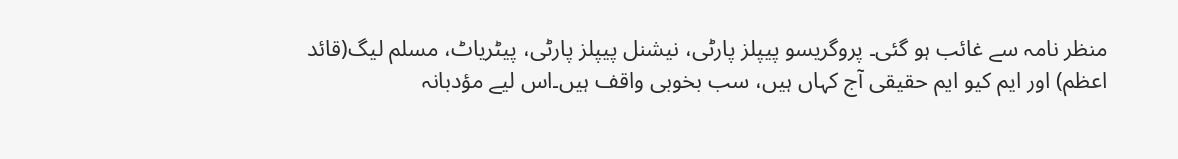منظر نامہ سے غائب ہو گئی۔ پروگریسو پیپلز پارٹی، نیشنل پیپلز پارٹی، پیٹریاٹ، مسلم لیگ(قائد اعظم) اور ایم کیو ایم حقیقی آج کہاں ہیں، سب بخوبی واقف ہیں۔اس لیے مؤدبانہ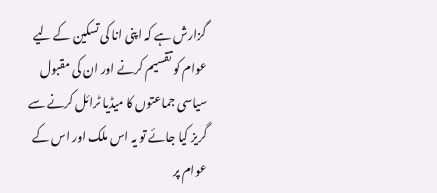گزارش ہے کہ اپنی انا کی تسکین کے لیے عوام کو تقسیم کرنے اور ان کی مقبول سیاسی جماعتوں کا میڈیا ٹرائل کرنے سے گریز کیا جائے تو یہ اس ملک اور اس کے عوام پر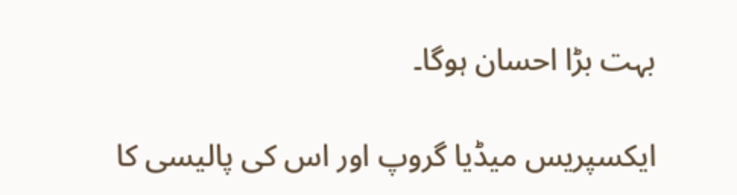بہت بڑا احسان ہوگا۔

ایکسپریس میڈیا گروپ اور اس کی پالیسی کا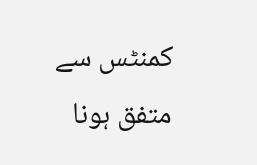کمنٹس سے متفق ہونا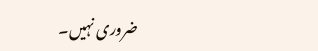ضروری نہیں۔